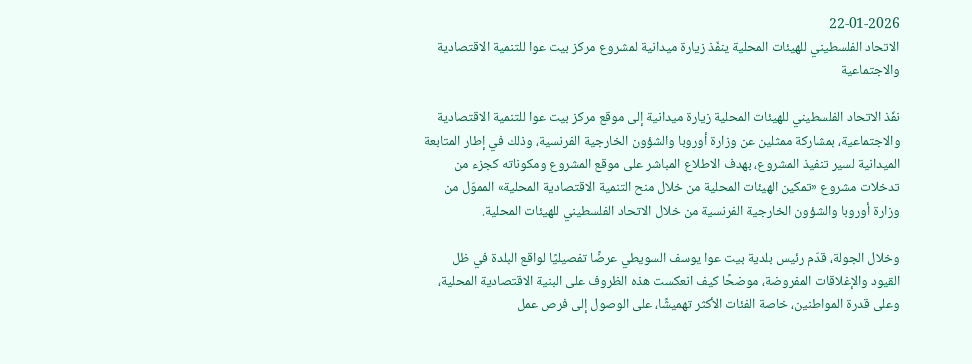22-01-2026
الاتحاد الفلسطيني للهيئات المحلية ينفّذ زيارة ميدانية لمشروع مركز بيت عوا للتنمية الاقتصادية والاجتماعية

نفّذ الاتحاد الفلسطيني للهيئات المحلية زيارة ميدانية إلى موقع مركز بيت عوا للتنمية الاقتصادية والاجتماعية، بمشاركة ممثلين عن وزارة أوروبا والشؤون الخارجية الفرنسية، وذلك في إطار المتابعة الميدانية لسير تنفيذ المشروع، بهدف الاطلاع المباشر على موقع المشروع ومكوناته كجزء من تدخلات مشروع «تمكين الهيئات المحلية من خلال منح التنمية الاقتصادية المحلية» المموّل من وزارة أوروبا والشؤون الخارجية الفرنسية من خلال الاتحاد الفلسطيني للهيئات المحلية.

وخلال الجولة، قدّم رئيس بلدية بيت عوا يوسف السويطي عرضًا تفصيليًا لواقع البلدة في ظل القيود والإغلاقات المفروضة، موضحًا كيف انعكست هذه الظروف على البنية الاقتصادية المحلية، وعلى قدرة المواطنين، خاصة الفئات الأكثر تهميشًا، على الوصول إلى فرص عمل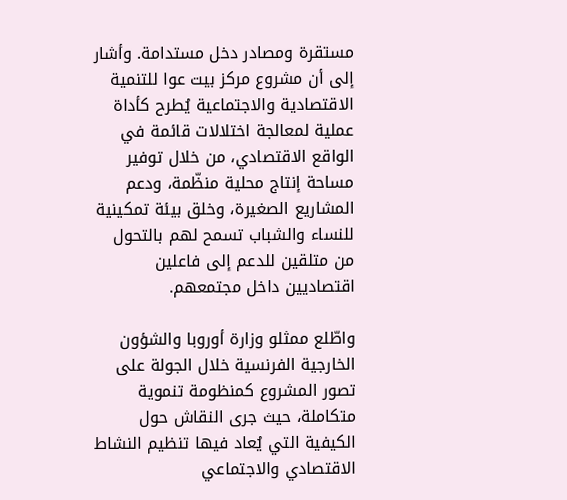مستقرة ومصادر دخل مستدامة. وأشار إلى أن مشروع مركز بيت عوا للتنمية الاقتصادية والاجتماعية يُطرح كأداة عملية لمعالجة اختلالات قائمة في الواقع الاقتصادي، من خلال توفير مساحة إنتاج محلية منظّمة، ودعم المشاريع الصغيرة، وخلق بيئة تمكينية للنساء والشباب تسمح لهم بالتحول من متلقين للدعم إلى فاعلين اقتصاديين داخل مجتمعهم.

واطّلع ممثلو وزارة أوروبا والشؤون الخارجية الفرنسية خلال الجولة على تصور المشروع كمنظومة تنموية متكاملة، حيث جرى النقاش حول الكيفية التي يُعاد فيها تنظيم النشاط الاقتصادي والاجتماعي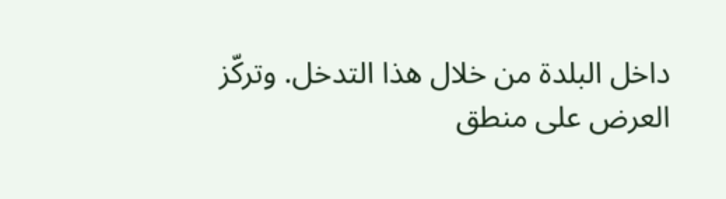داخل البلدة من خلال هذا التدخل. وتركّز العرض على منطق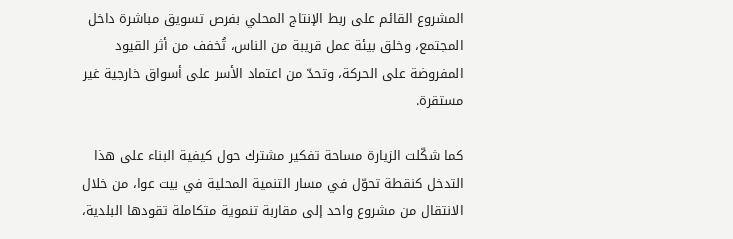المشروع القائم على ربط الإنتاج المحلي بفرص تسويق مباشرة داخل المجتمع، وخلق بيئة عمل قريبة من الناس، تُخفف من أثر القيود المفروضة على الحركة، وتحدّ من اعتماد الأسر على أسواق خارجية غير مستقرة.

كما شكّلت الزيارة مساحة تفكير مشترك حول كيفية البناء على هذا التدخل كنقطة تحوّل في مسار التنمية المحلية في بيت عوا، من خلال الانتقال من مشروع واحد إلى مقاربة تنموية متكاملة تقودها البلدية،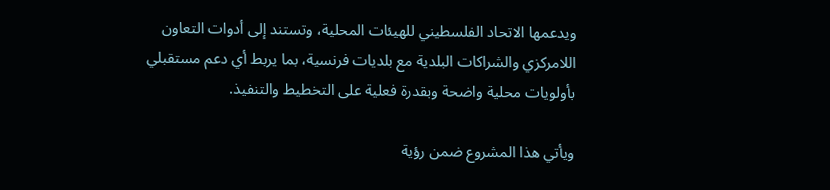ويدعمها الاتحاد الفلسطيني للهيئات المحلية، وتستند إلى أدوات التعاون اللامركزي والشراكات البلدية مع بلديات فرنسية، بما يربط أي دعم مستقبلي بأولويات محلية واضحة وبقدرة فعلية على التخطيط والتنفيذ.

ويأتي هذا المشروع ضمن رؤية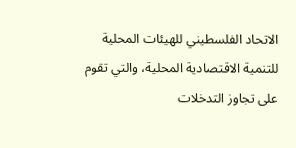الاتحاد الفلسطيني للهيئات المحلية للتنمية الاقتصادية المحلية، والتي تقوم على تجاوز التدخلات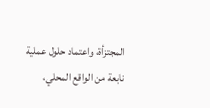المجتزأة، واعتماد حلول عملية نابعة من الواقع المحلي،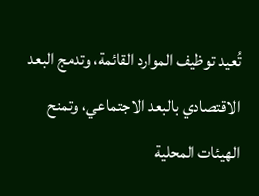تُعيد توظيف الموارد القائمة، وتدمج البعد الاقتصادي بالبعد الاجتماعي، وتمنح الهيئات المحلية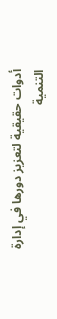أدوات حقيقية لتعزيز دورها في إدارة التنمية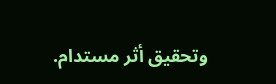وتحقيق أثر مستدام.